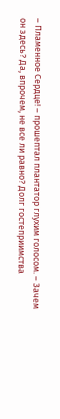– Пламенное Сердце! – прошептал плантатор глухим голосом. – Зачем он здесь? Да, впрочем, не все ли равно? Долг гостеприимства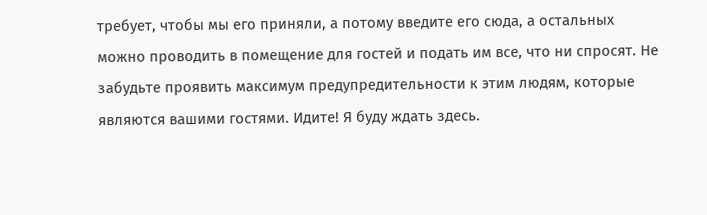требует, чтобы мы его приняли, а потому введите его сюда, а остальных можно проводить в помещение для гостей и подать им все, что ни спросят. Не забудьте проявить максимум предупредительности к этим людям, которые являются вашими гостями. Идите! Я буду ждать здесь.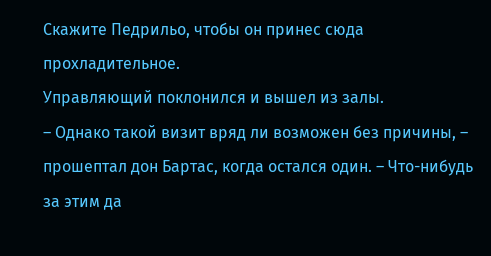Скажите Педрильо, чтобы он принес сюда прохладительное.
Управляющий поклонился и вышел из залы.
– Однако такой визит вряд ли возможен без причины, – прошептал дон Бартас, когда остался один. – Что-нибудь за этим да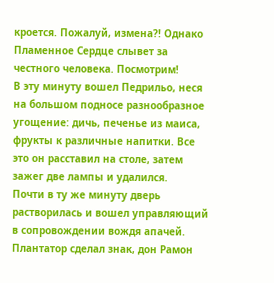кроется. Пожалуй, измена?! Однако Пламенное Сердце слывет за честного человека. Посмотрим!
В эту минуту вошел Педрильо, неся на большом подносе разнообразное угощение: дичь, печенье из маиса, фрукты к различные напитки. Все это он расставил на столе, затем зажег две лампы и удалился.
Почти в ту же минуту дверь растворилась и вошел управляющий в сопровождении вождя апачей. Плантатор сделал знак, дон Рамон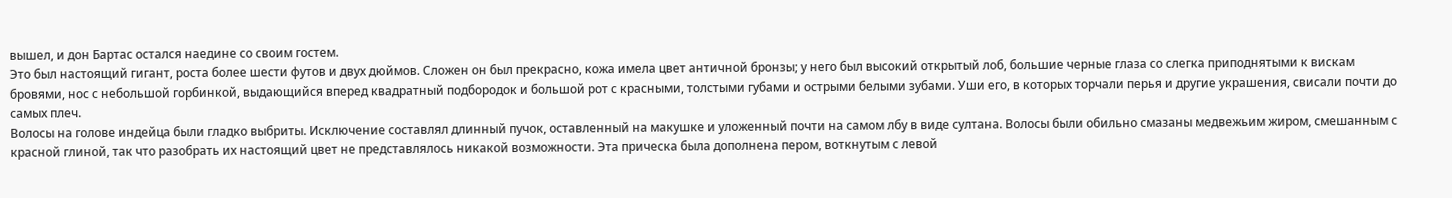вышел, и дон Бартас остался наедине со своим гостем.
Это был настоящий гигант, роста более шести футов и двух дюймов. Сложен он был прекрасно, кожа имела цвет античной бронзы; у него был высокий открытый лоб, большие черные глаза со слегка приподнятыми к вискам бровями, нос с небольшой горбинкой, выдающийся вперед квадратный подбородок и большой рот с красными, толстыми губами и острыми белыми зубами. Уши его, в которых торчали перья и другие украшения, свисали почти до самых плеч.
Волосы на голове индейца были гладко выбриты. Исключение составлял длинный пучок, оставленный на макушке и уложенный почти на самом лбу в виде султана. Волосы были обильно смазаны медвежьим жиром, смешанным с красной глиной, так что разобрать их настоящий цвет не представлялось никакой возможности. Эта прическа была дополнена пером, воткнутым с левой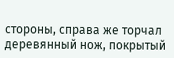стороны, справа же торчал деревянный нож, покрытый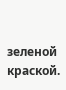зеленой краской.